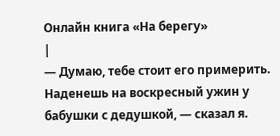Онлайн книга «На берегу»
|
— Думаю, тебе стоит его примерить. Наденешь на воскресный ужин у бабушки с дедушкой, — сказал я.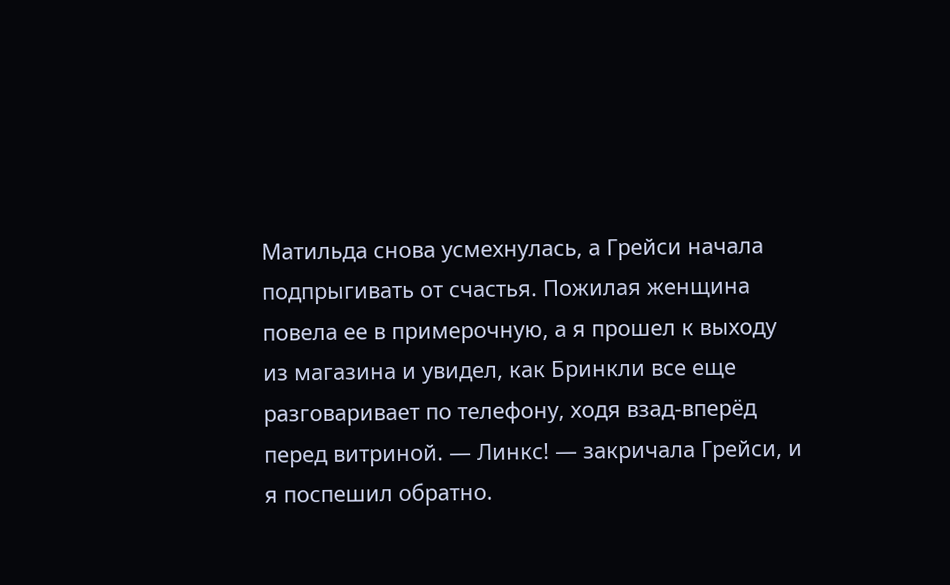Матильда снова усмехнулась, а Грейси начала подпрыгивать от счастья. Пожилая женщина повела ее в примерочную, а я прошел к выходу из магазина и увидел, как Бринкли все еще разговаривает по телефону, ходя взад-вперёд перед витриной. — Линкс! — закричала Грейси, и я поспешил обратно.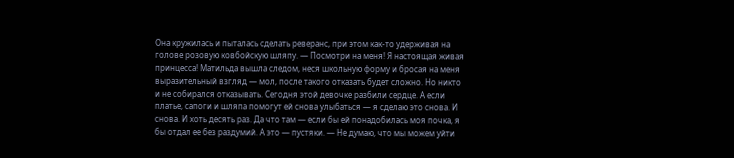Она кружилась и пыталась сделать реверанс, при этом как-то удерживая на голове розовую ковбойскую шляпу. — Посмотри на меня! Я настоящая живая принцесса! Матильда вышла следом, неся школьную форму и бросая на меня выразительный взгляд — мол, после такого отказать будет сложно. Но никто и не собирался отказывать. Сегодня этой девочке разбили сердце. А если платье, сапоги и шляпа помогут ей снова улыбаться — я сделаю это снова. И снова. И хоть десять раз. Да что там — если бы ей понадобилась моя почка, я бы отдал ее без раздумий. А это — пустяки. — Не думаю, что мы можем уйти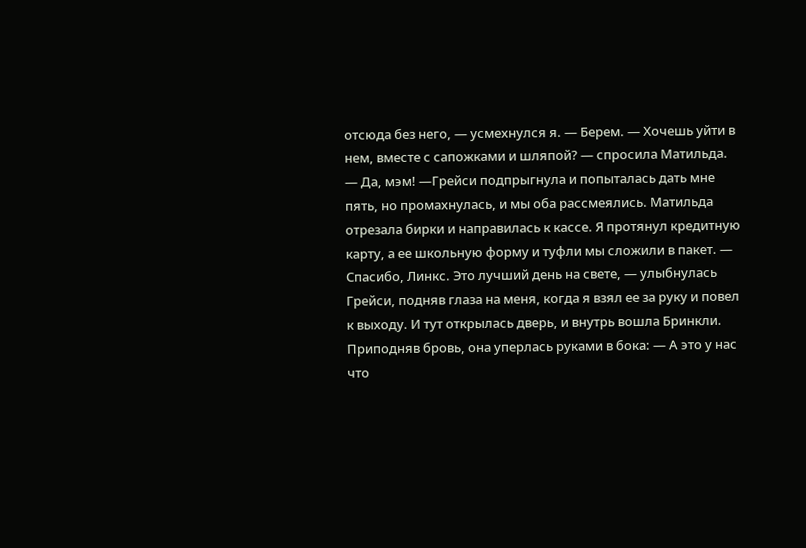отсюда без него, — усмехнулся я. — Берем. — Хочешь уйти в нем, вместе с сапожками и шляпой? — спросила Матильда. — Да, мэм! —Грейси подпрыгнула и попыталась дать мне пять, но промахнулась, и мы оба рассмеялись. Матильда отрезала бирки и направилась к кассе. Я протянул кредитную карту, а ее школьную форму и туфли мы сложили в пакет. — Спасибо, Линкс. Это лучший день на свете, — улыбнулась Грейси, подняв глаза на меня, когда я взял ее за руку и повел к выходу. И тут открылась дверь, и внутрь вошла Бринкли. Приподняв бровь, она уперлась руками в бока: — А это у нас что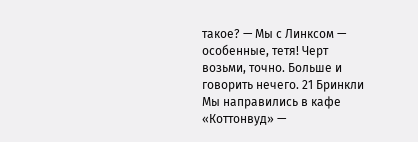такое? — Мы с Линксом — особенные, тетя! Черт возьми, точно. Больше и говорить нечего. 21 Бринкли Мы направились в кафе «Коттонвуд» —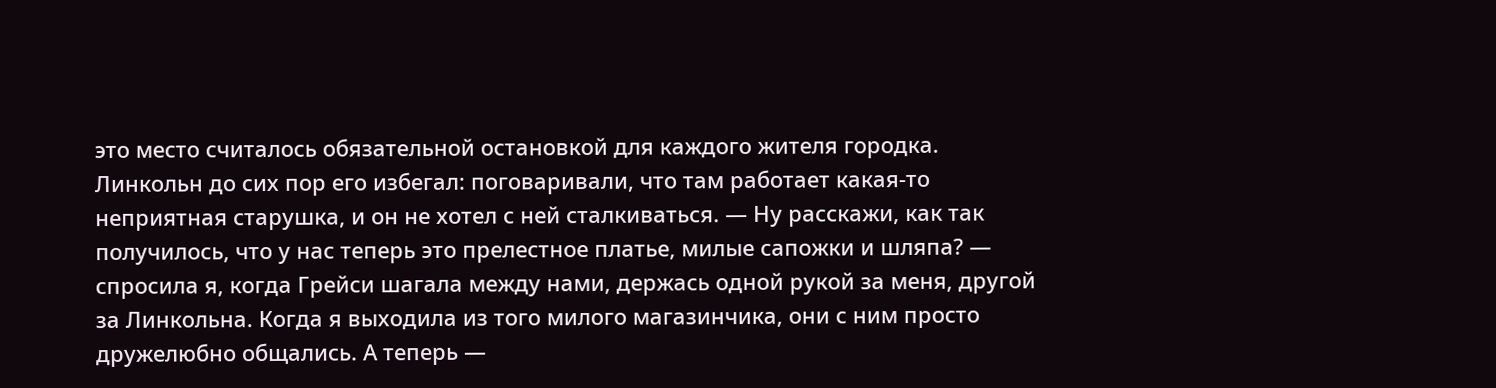это место считалось обязательной остановкой для каждого жителя городка. Линкольн до сих пор его избегал: поговаривали, что там работает какая-то неприятная старушка, и он не хотел с ней сталкиваться. — Ну расскажи, как так получилось, что у нас теперь это прелестное платье, милые сапожки и шляпа? — спросила я, когда Грейси шагала между нами, держась одной рукой за меня, другой за Линкольна. Когда я выходила из того милого магазинчика, они с ним просто дружелюбно общались. А теперь —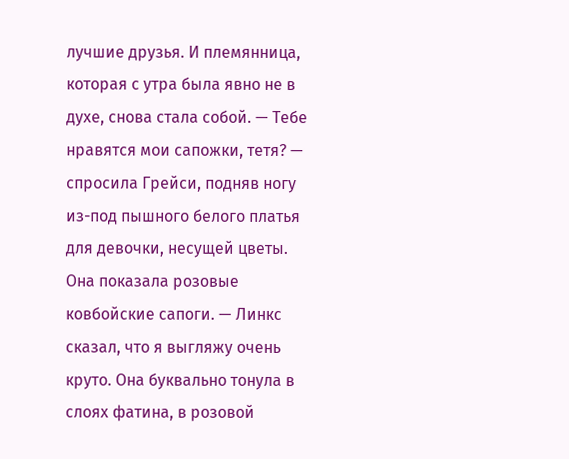лучшие друзья. И племянница, которая с утра была явно не в духе, снова стала собой. — Тебе нравятся мои сапожки, тетя? — спросила Грейси, подняв ногу из-под пышного белого платья для девочки, несущей цветы. Она показала розовые ковбойские сапоги. — Линкс сказал, что я выгляжу очень круто. Она буквально тонула в слоях фатина, в розовой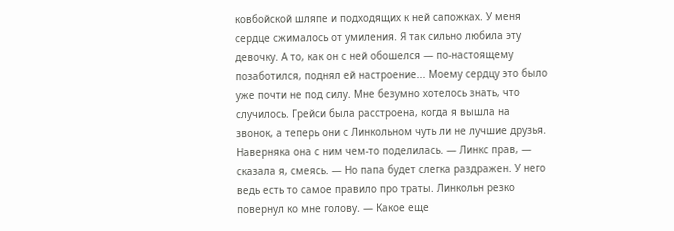ковбойской шляпе и подходящих к ней сапожках. У меня сердце сжималось от умиления. Я так сильно любила эту девочку. А то, как он с ней обошелся — по-настоящему позаботился, поднял ей настроение... Моему сердцу это было уже почти не под силу. Мне безумно хотелось знать, что случилось. Грейси была расстроена, когда я вышла на звонок, а теперь они с Линкольном чуть ли не лучшие друзья. Наверняка она с ним чем-то поделилась. — Линкс прав, — сказала я, смеясь. — Но папа будет слегка раздражен. У него ведь есть то самое правило про траты. Линкольн резко повернул ко мне голову. — Какое еще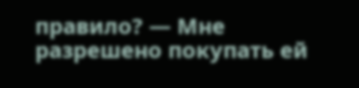правило? — Мне разрешено покупать ей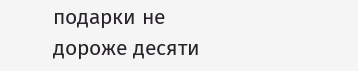подарки не дороже десяти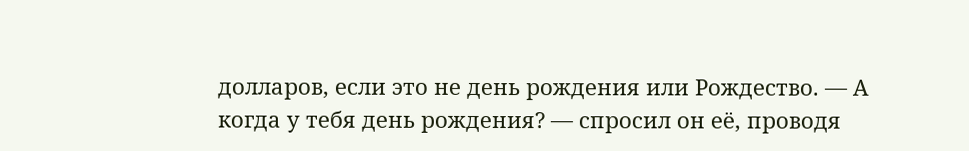долларов, если это не день рождения или Рождество. — А когда у тебя день рождения? — спросил он её, проводя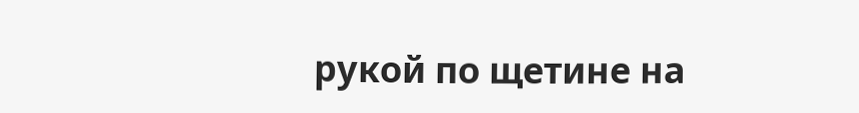рукой по щетине на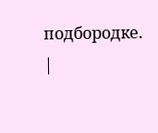подбородке. |